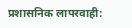प्रशासनिक लापरवाही: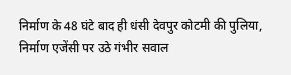निर्माण के 48 घंटे बाद ही धंसी देवपुर कोटमी की पुलिया, निर्माण एजेंसी पर उठे गंभीर सवाल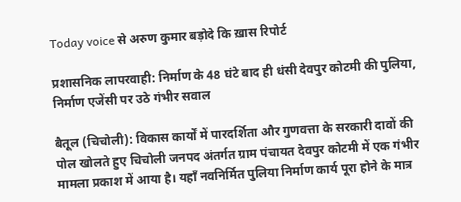Today voice से अरुण कुमार बड़ोदे कि ख़ास रिपोर्ट

प्रशासनिक लापरवाही: निर्माण के 48 घंटे बाद ही धंसी देवपुर कोटमी की पुलिया, निर्माण एजेंसी पर उठे गंभीर सवाल

बैतूल (चिचोली): विकास कार्यों में पारदर्शिता और गुणवत्ता के सरकारी दावों की पोल खोलते हुए चिचोली जनपद अंतर्गत ग्राम पंचायत देवपुर कोटमी में एक गंभीर मामला प्रकाश में आया है। यहाँ नवनिर्मित पुलिया निर्माण कार्य पूरा होने के मात्र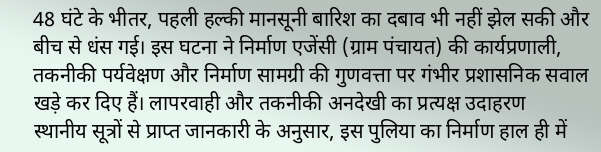48 घंटे के भीतर, पहली हल्की मानसूनी बारिश का दबाव भी नहीं झेल सकी और बीच से धंस गई। इस घटना ने निर्माण एजेंसी (ग्राम पंचायत) की कार्यप्रणाली, तकनीकी पर्यवेक्षण और निर्माण सामग्री की गुणवत्ता पर गंभीर प्रशासनिक सवाल खड़े कर दिए हैं। लापरवाही और तकनीकी अनदेखी का प्रत्यक्ष उदाहरण
स्थानीय सूत्रों से प्राप्त जानकारी के अनुसार, इस पुलिया का निर्माण हाल ही में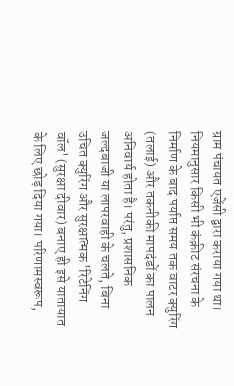ग्राम पंचायत एजेंसी द्वारा कराया गया था। नियमानुसार किसी भी कंक्रीट संरचना के निर्माण के बाद पर्याप्त समय तक वाटर क्युरिंग (तलाई) और तकनीकी मापदंडों का पालन अनिवार्य होता है। परंतु, प्रशासनिक जल्दबाजी या लापरवाही के चलते, बिना उचित क्युरिंग और सुरक्षात्मक 'रिटेनिंग वॉल' (सुरक्षा दीवार) बनाए ही इसे यातायात के लिए छोड़ दिया गया। परिणामस्वरूप,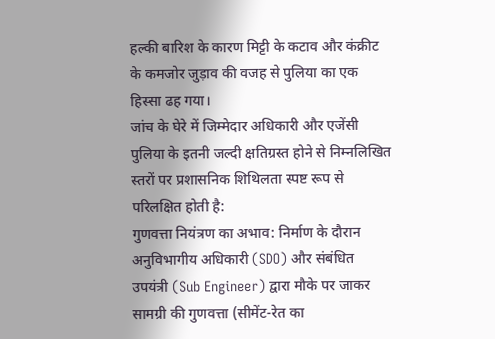हल्की बारिश के कारण मिट्टी के कटाव और कंक्रीट के कमजोर जुड़ाव की वजह से पुलिया का एक हिस्सा ढह गया।
जांच के घेरे में जिम्मेदार अधिकारी और एजेंसी
पुलिया के इतनी जल्दी क्षतिग्रस्त होने से निम्नलिखित स्तरों पर प्रशासनिक शिथिलता स्पष्ट रूप से परिलक्षित होती है:
गुणवत्ता नियंत्रण का अभाव: निर्माण के दौरान अनुविभागीय अधिकारी (SDO) और संबंधित उपयंत्री (Sub Engineer) द्वारा मौके पर जाकर सामग्री की गुणवत्ता (सीमेंट-रेत का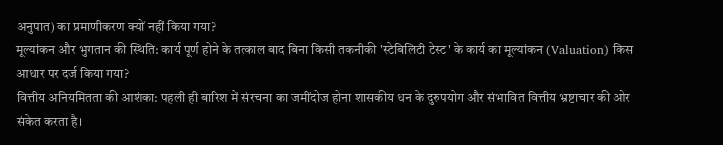अनुपात) का प्रमाणीकरण क्यों नहीं किया गया?
मूल्यांकन और भुगतान की स्थिति: कार्य पूर्ण होने के तत्काल बाद बिना किसी तकनीकी 'स्टेबिलिटी टेस्ट' के कार्य का मूल्यांकन (Valuation) किस आधार पर दर्ज किया गया?
वित्तीय अनियमितता की आशंका: पहली ही बारिश में संरचना का जमींदोज होना शासकीय धन के दुरुपयोग और संभावित वित्तीय भ्रष्टाचार की ओर संकेत करता है।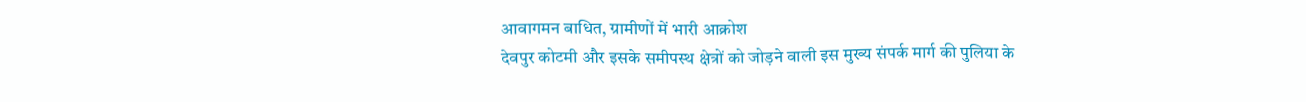आवागमन बाधित, ग्रामीणों में भारी आक्रोश
देवपुर कोटमी और इसके समीपस्थ क्षेत्रों को जोड़ने वाली इस मुख्य संपर्क मार्ग की पुलिया के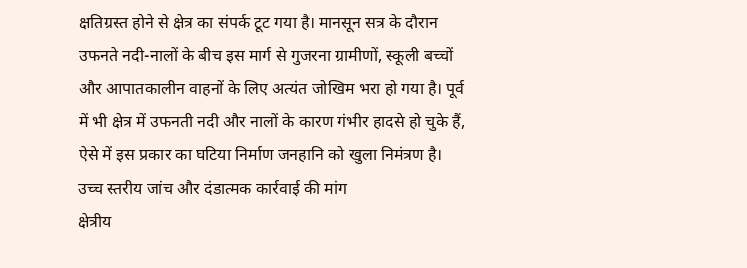क्षतिग्रस्त होने से क्षेत्र का संपर्क टूट गया है। मानसून सत्र के दौरान उफनते नदी-नालों के बीच इस मार्ग से गुजरना ग्रामीणों, स्कूली बच्चों और आपातकालीन वाहनों के लिए अत्यंत जोखिम भरा हो गया है। पूर्व में भी क्षेत्र में उफनती नदी और नालों के कारण गंभीर हादसे हो चुके हैं, ऐसे में इस प्रकार का घटिया निर्माण जनहानि को खुला निमंत्रण है।
उच्च स्तरीय जांच और दंडात्मक कार्रवाई की मांग
क्षेत्रीय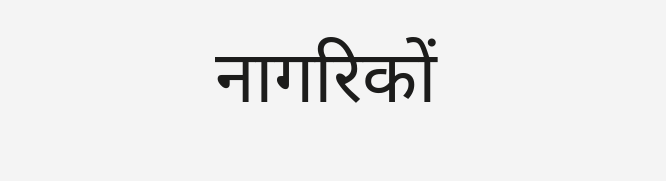नागरिकों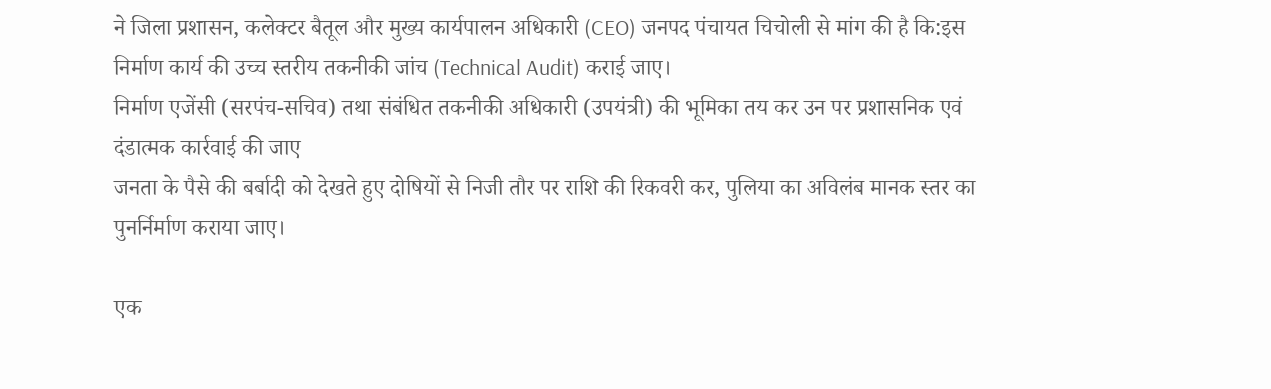ने जिला प्रशासन, कलेक्टर बैतूल और मुख्य कार्यपालन अधिकारी (CEO) जनपद पंचायत चिचोली से मांग की है कि:इस निर्माण कार्य की उच्च स्तरीय तकनीकी जांच (Technical Audit) कराई जाए।
निर्माण एजेंसी (सरपंच-सचिव) तथा संबंधित तकनीकी अधिकारी (उपयंत्री) की भूमिका तय कर उन पर प्रशासनिक एवं दंडात्मक कार्रवाई की जाए
जनता के पैसे की बर्बादी को देखते हुए दोषियों से निजी तौर पर राशि की रिकवरी कर, पुलिया का अविलंब मानक स्तर का पुनर्निर्माण कराया जाए।

एक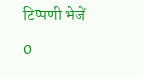टिप्पणी भेजें

0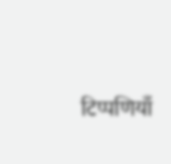टिप्पणियाँ